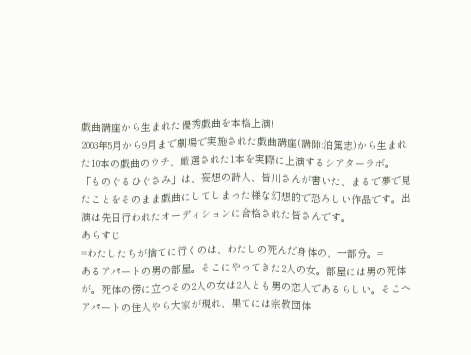戯曲講座から生まれた優秀戯曲を本格上演!
2003年5月から9月まで劇場で実施された戯曲講座(講師:泊篤志)から生まれた10本の戯曲のウチ、厳選された1本を実際に上演するシアターラボ。
「ものぐるひぐさみ」は、妄想の詩人、皆川さんが書いた、まるで夢で見たことをそのまま戯曲にしてしまった様な幻想的で恐ろしい作品です。出演は先日行われたオーディションに合格された皆さんです。
あらすじ
=わたしたちが捨てに行くのは、わたしの死んだ身体の、一部分。=
あるアパートの男の部屋。そこにやってきた2人の女。部屋には男の死体が。死体の傍に立つその2人の女は2人とも男の恋人であるらしい。そこへアパートの住人やら大家が現れ、果てには宗教団体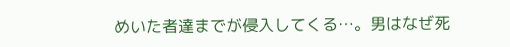めいた者達までが侵入してくる…。男はなぜ死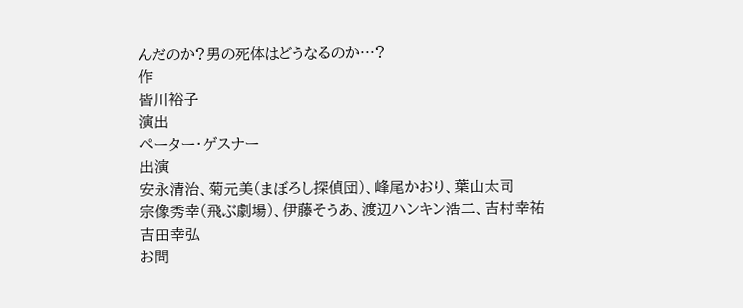んだのか?男の死体はどうなるのか…?
作
皆川裕子
演出
ペーター・ゲスナー
出演
安永清治、菊元美(まぼろし探偵団)、峰尾かおり、葉山太司
宗像秀幸(飛ぶ劇場)、伊藤そうあ、渡辺ハンキン浩二、吉村幸祐
吉田幸弘
お問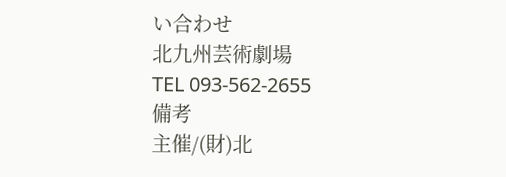い合わせ
北九州芸術劇場
TEL 093-562-2655
備考
主催/(財)北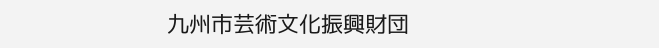九州市芸術文化振興財団